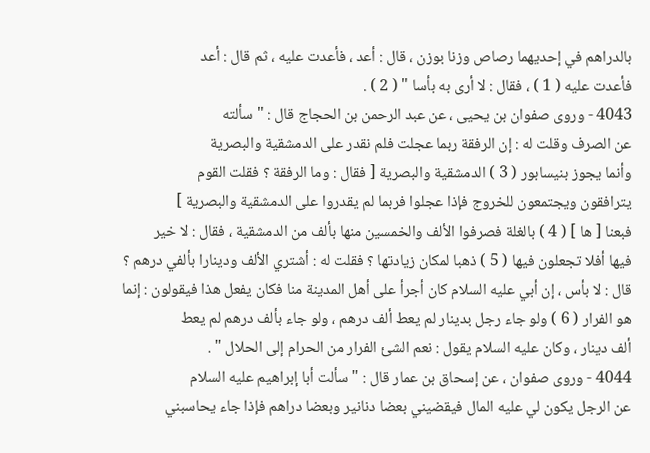بالدراهم في إحديهما رصاص وزنا بوزن ، قال : أعد ، فأعدت عليه ، ثم قال : أعد
فأعدت عليه ( 1 ) ، فقال : لا أرى به بأسا " ( 2 ) .
4043 - وروى صفوان بن يحيى ، عن عبد الرحمن بن الحجاج قال : " سألته
عن الصرف وقلت له : إن الرفقة ربما عجلت فلم نقدر على الدمشقية والبصرية
وأنما يجوز بنيسابور ( 3 ) الدمشقية والبصرية [ فقال : وما الرفقة ؟ فقلت القوم
يترافقون ويجتمعون للخروج فإذا عجلوا فربما لم يقدروا على الدمشقية والبصرية ]
فبعنا [ ها ] ( 4 ) بالغلة فصرفوا الألف والخمسين منها بألف من الدمشقية ، فقال : لا خير
فيها أفلا تجعلون فيها ( 5 ) ذهبا لمكان زيادتها ؟ فقلت له : أشتري الألف ودينارا بألفي درهم ؟
قال : لا بأس ، إن أبي عليه السلام كان أجرأ على أهل المدينة منا فكان يفعل هذا فيقولون : إنما
هو الفرار ( 6 ) ولو جاء رجل بدينار لم يعط ألف درهم ، ولو جاء بألف درهم لم يعط
ألف دينار ، وكان عليه السلام يقول : نعم الشئ الفرار من الحرام إلى الحلال " .
4044 - وروى صفوان ، عن إسحاق بن عمار قال : " سألت أبا إبراهيم عليه السلام
عن الرجل يكون لي عليه المال فيقضيني بعضا دنانير وبعضا دراهم فإذا جاء يحاسبني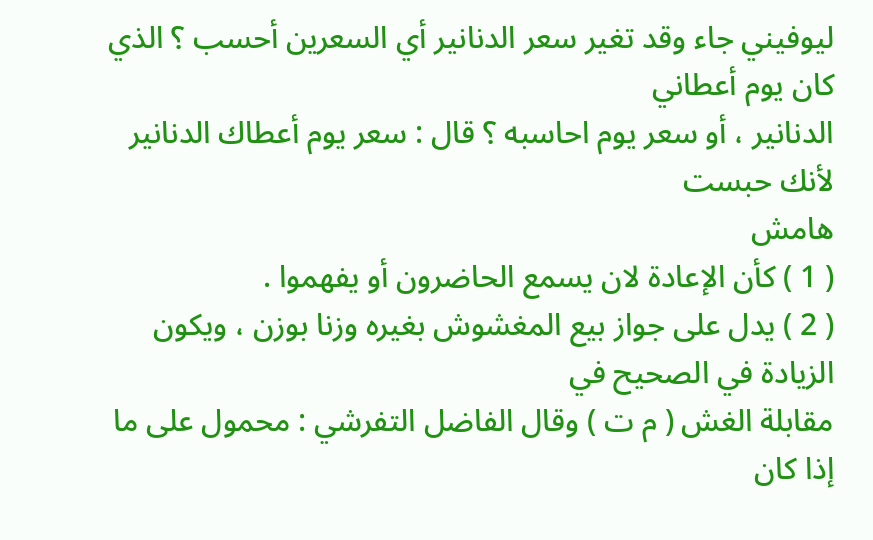ليوفيني جاء وقد تغير سعر الدنانير أي السعرين أحسب ؟ الذي كان يوم أعطاني
الدنانير ، أو سعر يوم احاسبه ؟ قال : سعر يوم أعطاك الدنانير لأنك حبست
هامش
( 1 ) كأن الإعادة لان يسمع الحاضرون أو يفهموا .
( 2 ) يدل على جواز بيع المغشوش بغيره وزنا بوزن ، ويكون الزيادة في الصحيح في
مقابلة الغش ( م ت ) وقال الفاضل التفرشي : محمول على ما إذا كان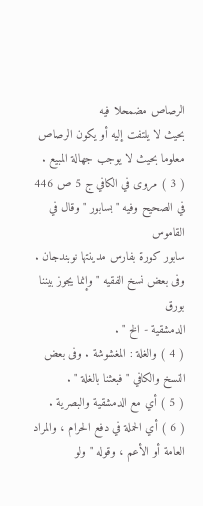الرصاص مضمحلا فيه
بحيث لا يلتفت إليه أو يكون الرصاص معلوما بحيث لا يوجب جهالة المبيع .
( 3 ) مروى في الكافي ج 5 ص 446 في الصحيح وفيه " بسابور " وقال في القاموس
سابور كورة بفارس مدينتها نوبندجان . وفى بعض نسخ الفقيه " وإنما يجوز بيننا بورق
الدمشقية - الخ " .
( 4 ) والغلة : المغشوشة . وفى بعض النسخ والكافي " فبعثنا بالغلة " .
( 5 ) أي مع الدمشقية والبصرية .
( 6 ) أي الحملة في دفع الحرام ، والمراد العامة أو الأعم ، وقوله " ولو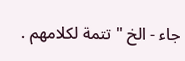جاء - الخ " تتمة لكلامهم .